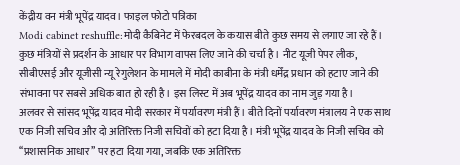केंद्रीय वन मंत्री भूपेंद्र यादव। फाइल फोटो पत्रिका
Modi cabinet reshuffle:मोदी कैबिनेट में फेरबदल के कयास बीते कुछ समय से लगाए जा रहे हैं। कुछ मंत्रियों से प्रदर्शन के आधार पर विभाग वापस लिए जाने की चर्चा है। नीट यूजी पेपर लीक, सीबीएसई और यूजीसी न्यू रेगुलेशन के मामले में मोदी काबीना के मंत्री धर्मेंद्र प्रधान को हटाए जाने की संभावना पर सबसे अधिक बात हो रही है। इस लिस्ट में अब भूपेंद्र यादव का नाम जुड़ गया है।
अलवर से सांसद भूपेंद्र यादव मोदी सरकार में पर्यावरण मंत्री हैं। बीते दिनों पर्यावरण मंत्रालय ने एक साथ एक निजी सचिव और दो अतिरिक्त निजी सचिवों को हटा दिया है। मंत्री भूपेंद्र यादव के निजी सचिव को ‘‘प्रशासनिक आधार’’ पर हटा दिया गया, जबकि एक अतिरिक्त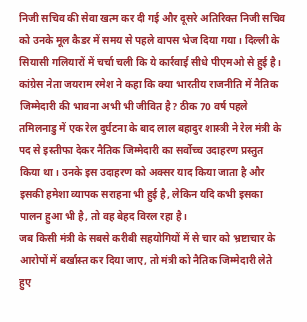निजी सचिव की सेवा खत्म कर दी गई और दूसरे अतिरिक्त निजी सचिव को उनके मूल कैडर में समय से पहले वापस भेज दिया गया। दिल्ली के सियासी गलियारों में चर्चा चली कि ये कार्रवाई सीधे पीएमओ से हुई है।
कांग्रेस नेता जयराम रमेश ने कहा कि क्या भारतीय राजनीति में नैतिक जिम्मेदारी की भावना अभी भी जीवित है? ठीक 70 वर्ष पहले तमिलनाडु में एक रेल दुर्घटना के बाद लाल बहादुर शास्त्री ने रेल मंत्री के पद से इस्तीफा देकर नैतिक जिम्मेदारी का सर्वोच्च उदाहरण प्रस्तुत किया था। उनके इस उदाहरण को अक्सर याद किया जाता है और इसकी हमेशा व्यापक सराहना भी हुई है, लेकिन यदि कभी इसका पालन हुआ भी है, तो वह बेहद विरल रहा है।
जब किसी मंत्री के सबसे करीबी सहयोगियों में से चार को भ्रष्टाचार के आरोपों में बर्खास्त कर दिया जाए, तो मंत्री को नैतिक जिम्मेदारी लेते हुए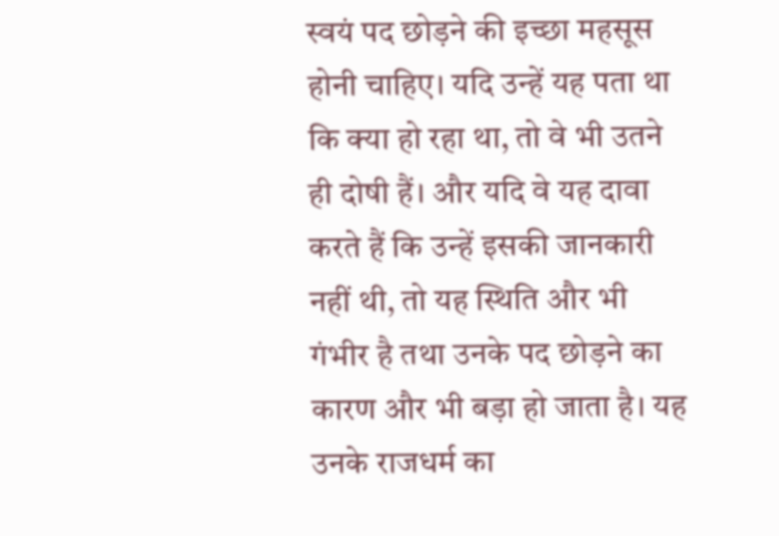स्वयं पद छोड़ने की इच्छा महसूस होनी चाहिए। यदि उन्हें यह पता था कि क्या हो रहा था, तो वे भी उतने ही दोषी हैं। और यदि वे यह दावा करते हैं कि उन्हें इसकी जानकारी नहीं थी, तो यह स्थिति और भी गंभीर है तथा उनके पद छोड़ने का कारण और भी बड़ा हो जाता है। यह उनके राजधर्म का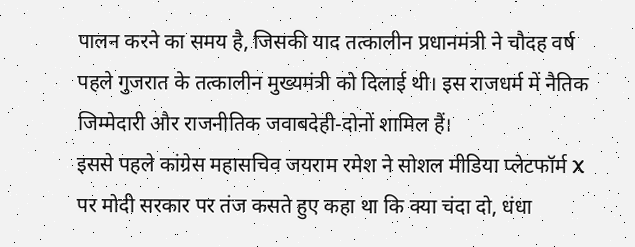पालन करने का समय है, जिसकी याद तत्कालीन प्रधानमंत्री ने चौदह वर्ष पहले गुजरात के तत्कालीन मुख्यमंत्री को दिलाई थी। इस राजधर्म में नैतिक जिम्मेदारी और राजनीतिक जवाबदेही-दोनों शामिल हैं।
इससे पहले कांग्रेस महासचिव जयराम रमेश ने सोशल मीडिया प्लेटफॉर्म X पर मोदी सरकार पर तंज कसते हुए कहा था कि क्या चंदा दो, धंधा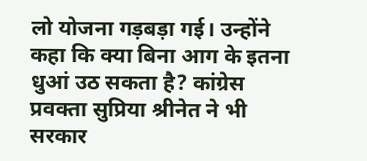लो योजना गड़बड़ा गई। उन्होंने कहा कि क्या बिना आग के इतना धुआं उठ सकता है? कांग्रेस प्रवक्ता सुप्रिया श्रीनेत ने भी सरकार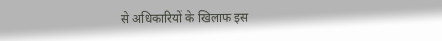से अधिकारियों के खिलाफ इस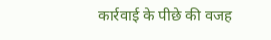कार्रवाई के पीछे की वजह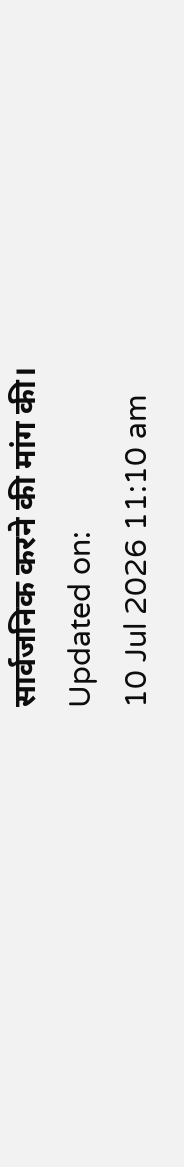सार्वजनिक करने की मांग की।
Updated on:
10 Jul 2026 11:10 am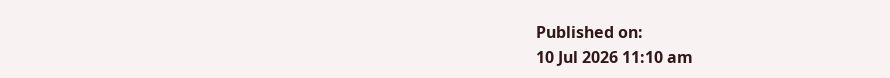Published on:
10 Jul 2026 11:10 am